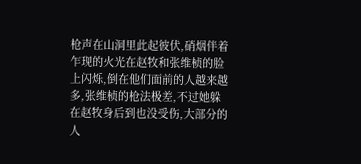枪声在山洞里此起彼伏,硝烟伴着乍现的火光在赵牧和张维桢的脸上闪烁,倒在他们面前的人越来越多,张维桢的枪法极差,不过她躲在赵牧身后到也没受伤,大部分的人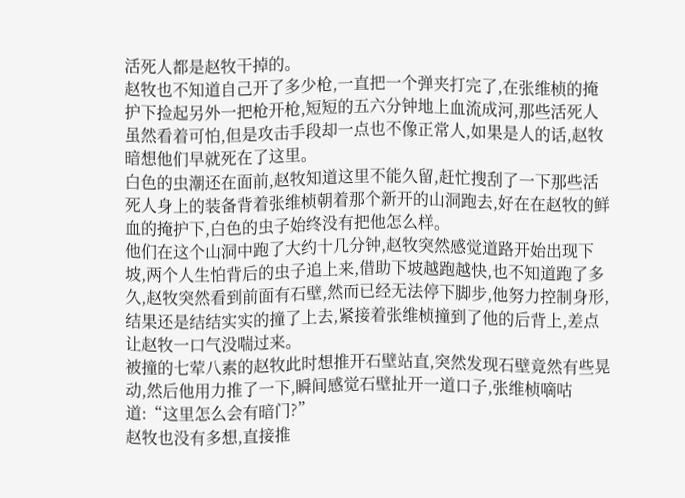活死人都是赵牧干掉的。
赵牧也不知道自己开了多少枪,一直把一个弹夹打完了,在张维桢的掩护下捡起另外一把枪开枪,短短的五六分钟地上血流成河,那些活死人虽然看着可怕,但是攻击手段却一点也不像正常人,如果是人的话,赵牧暗想他们早就死在了这里。
白色的虫潮还在面前,赵牧知道这里不能久留,赶忙搜刮了一下那些活死人身上的装备背着张维桢朝着那个新开的山洞跑去,好在在赵牧的鲜血的掩护下,白色的虫子始终没有把他怎么样。
他们在这个山洞中跑了大约十几分钟,赵牧突然感觉道路开始出现下坡,两个人生怕背后的虫子追上来,借助下坡越跑越快,也不知道跑了多久,赵牧突然看到前面有石壁,然而已经无法停下脚步,他努力控制身形,结果还是结结实实的撞了上去,紧接着张维桢撞到了他的后背上,差点让赵牧一口气没喘过来。
被撞的七荤八素的赵牧此时想推开石壁站直,突然发现石壁竟然有些晃动,然后他用力推了一下,瞬间感觉石壁扯开一道口子,张维桢嘀咕道:“这里怎么会有暗门?”
赵牧也没有多想,直接推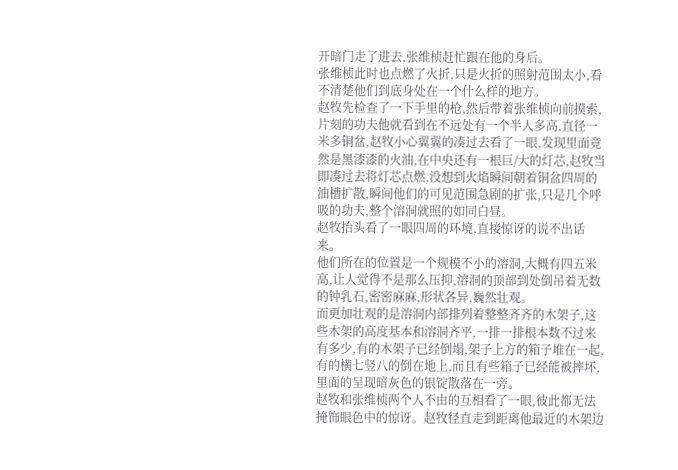开暗门走了进去,张维桢赶忙跟在他的身后。
张维桢此时也点燃了火折,只是火折的照射范围太小,看不清楚他们到底身处在一个什么样的地方。
赵牧先检查了一下手里的枪,然后带着张维桢向前摸索,片刻的功夫他就看到在不远处有一个半人多高,直径一米多铜盆,赵牧小心翼翼的凑过去看了一眼,发现里面竟然是黑漆漆的火油,在中央还有一根巨/大的灯芯,赵牧当即凑过去将灯芯点燃,没想到火焰瞬间朝着铜盆四周的油槽扩散,瞬间他们的可见范围急剧的扩张,只是几个呼吸的功夫,整个溶洞就照的如同白昼。
赵牧抬头看了一眼四周的环境,直接惊讶的说不出话来。
他们所在的位置是一个规模不小的溶洞,大概有四五米高,让人觉得不是那么压抑,溶洞的顶部到处倒吊着无数的钟乳石,密密麻麻,形状各异,巍然壮观。
而更加壮观的是溶洞内部排列着整整齐齐的木架子,这些木架的高度基本和溶洞齐平,一排一排根本数不过来有多少,有的木架子已经倒塌,架子上方的箱子堆在一起,有的横七竖八的倒在地上,而且有些箱子已经能被摔坏,里面的呈现暗灰色的银锭散落在一旁。
赵牧和张维桢两个人不由的互相看了一眼,彼此都无法掩饰眼色中的惊讶。赵牧径直走到距离他最近的木架边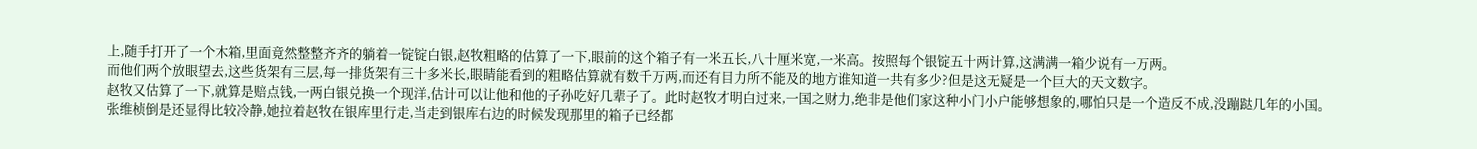上,随手打开了一个木箱,里面竟然整整齐齐的躺着一锭锭白银,赵牧粗略的估算了一下,眼前的这个箱子有一米五长,八十厘米宽,一米高。按照每个银锭五十两计算,这满满一箱少说有一万两。
而他们两个放眼望去,这些货架有三层,每一排货架有三十多米长,眼睛能看到的粗略估算就有数千万两,而还有目力所不能及的地方谁知道一共有多少?但是这无疑是一个巨大的天文数字。
赵牧又估算了一下,就算是赔点钱,一两白银兑换一个现洋,估计可以让他和他的子孙吃好几辈子了。此时赵牧才明白过来,一国之财力,绝非是他们家这种小门小户能够想象的,哪怕只是一个造反不成,没蹦跶几年的小国。
张维桢倒是还显得比较冷静,她拉着赵牧在银库里行走,当走到银库右边的时候发现那里的箱子已经都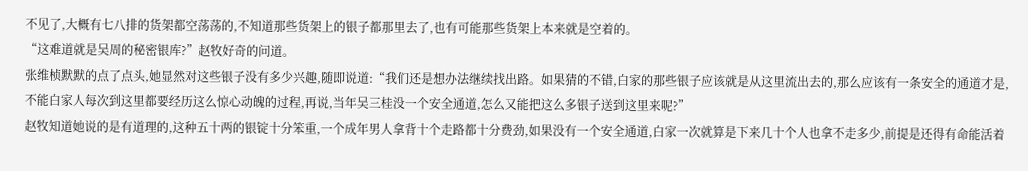不见了,大概有七八排的货架都空荡荡的,不知道那些货架上的银子都那里去了,也有可能那些货架上本来就是空着的。
“这难道就是吴周的秘密银库?”赵牧好奇的问道。
张维桢默默的点了点头,她显然对这些银子没有多少兴趣,随即说道:“我们还是想办法继续找出路。如果猜的不错,白家的那些银子应该就是从这里流出去的,那么应该有一条安全的通道才是,不能白家人每次到这里都要经历这么惊心动魄的过程,再说,当年吴三桂没一个安全通道,怎么又能把这么多银子送到这里来呢?”
赵牧知道她说的是有道理的,这种五十两的银锭十分笨重,一个成年男人拿背十个走路都十分费劲,如果没有一个安全通道,白家一次就算是下来几十个人也拿不走多少,前提是还得有命能活着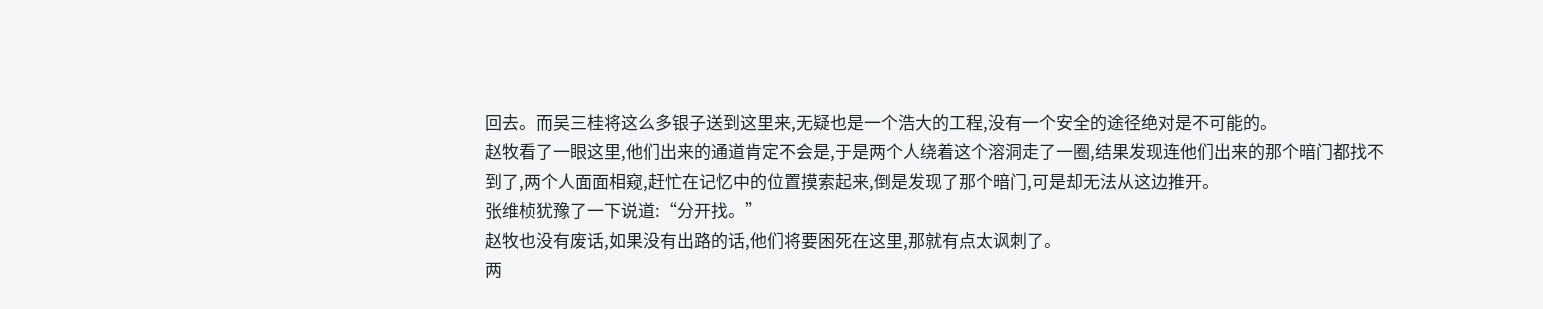回去。而吴三桂将这么多银子送到这里来,无疑也是一个浩大的工程,没有一个安全的途径绝对是不可能的。
赵牧看了一眼这里,他们出来的通道肯定不会是,于是两个人绕着这个溶洞走了一圈,结果发现连他们出来的那个暗门都找不到了,两个人面面相窥,赶忙在记忆中的位置摸索起来,倒是发现了那个暗门,可是却无法从这边推开。
张维桢犹豫了一下说道:“分开找。”
赵牧也没有废话,如果没有出路的话,他们将要困死在这里,那就有点太讽刺了。
两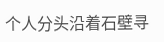个人分头沿着石壁寻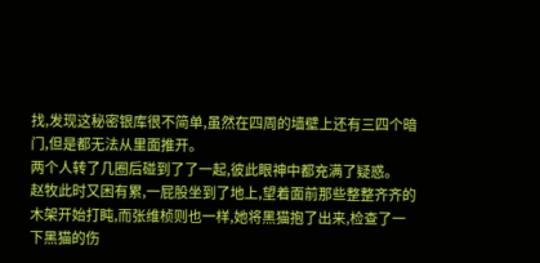找,发现这秘密银库很不简单,虽然在四周的墙壁上还有三四个暗门,但是都无法从里面推开。
两个人转了几圈后碰到了了一起,彼此眼神中都充满了疑惑。
赵牧此时又困有累,一屁股坐到了地上,望着面前那些整整齐齐的木架开始打盹,而张维桢则也一样,她将黑猫抱了出来,检查了一下黑猫的伤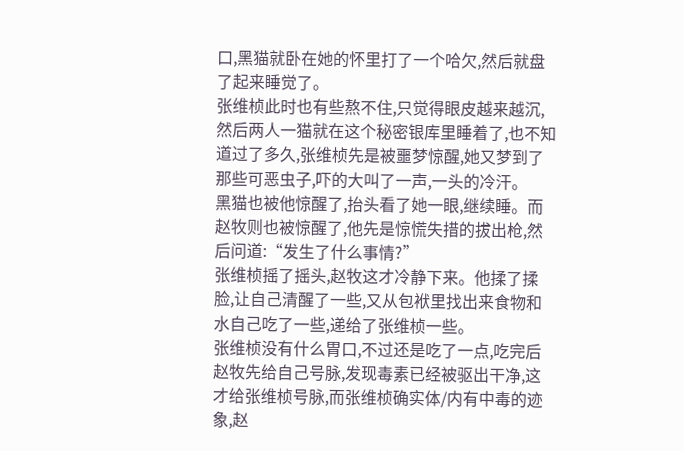口,黑猫就卧在她的怀里打了一个哈欠,然后就盘了起来睡觉了。
张维桢此时也有些熬不住,只觉得眼皮越来越沉,然后两人一猫就在这个秘密银库里睡着了,也不知道过了多久,张维桢先是被噩梦惊醒,她又梦到了那些可恶虫子,吓的大叫了一声,一头的冷汗。
黑猫也被他惊醒了,抬头看了她一眼,继续睡。而赵牧则也被惊醒了,他先是惊慌失措的拔出枪,然后问道:“发生了什么事情?”
张维桢摇了摇头,赵牧这才冷静下来。他揉了揉脸,让自己清醒了一些,又从包袱里找出来食物和水自己吃了一些,递给了张维桢一些。
张维桢没有什么胃口,不过还是吃了一点,吃完后赵牧先给自己号脉,发现毒素已经被驱出干净,这才给张维桢号脉,而张维桢确实体/内有中毒的迹象,赵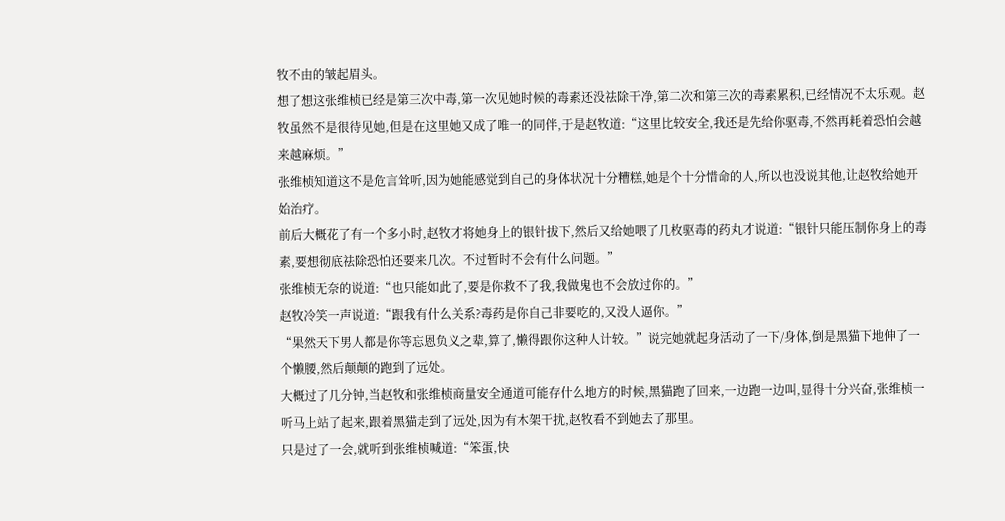牧不由的皱起眉头。
想了想这张维桢已经是第三次中毒,第一次见她时候的毒素还没祛除干净,第二次和第三次的毒素累积,已经情况不太乐观。赵牧虽然不是很待见她,但是在这里她又成了唯一的同伴,于是赵牧道:“这里比较安全,我还是先给你驱毒,不然再耗着恐怕会越来越麻烦。”
张维桢知道这不是危言耸听,因为她能感觉到自己的身体状况十分糟糕,她是个十分惜命的人,所以也没说其他,让赵牧给她开始治疗。
前后大概花了有一个多小时,赵牧才将她身上的银针拔下,然后又给她喂了几枚驱毒的药丸才说道:“银针只能压制你身上的毒素,要想彻底祛除恐怕还要来几次。不过暂时不会有什么问题。”
张维桢无奈的说道:“也只能如此了,要是你救不了我,我做鬼也不会放过你的。”
赵牧冷笑一声说道:“跟我有什么关系?毒药是你自己非要吃的,又没人逼你。”
“果然天下男人都是你等忘恩负义之辈,算了,懒得跟你这种人计较。”说完她就起身活动了一下/身体,倒是黑猫下地伸了一个懒腰,然后颠颠的跑到了远处。
大概过了几分钟,当赵牧和张维桢商量安全通道可能存什么地方的时候,黑猫跑了回来,一边跑一边叫,显得十分兴奋,张维桢一听马上站了起来,跟着黑猫走到了远处,因为有木架干扰,赵牧看不到她去了那里。
只是过了一会,就听到张维桢喊道:“笨蛋,快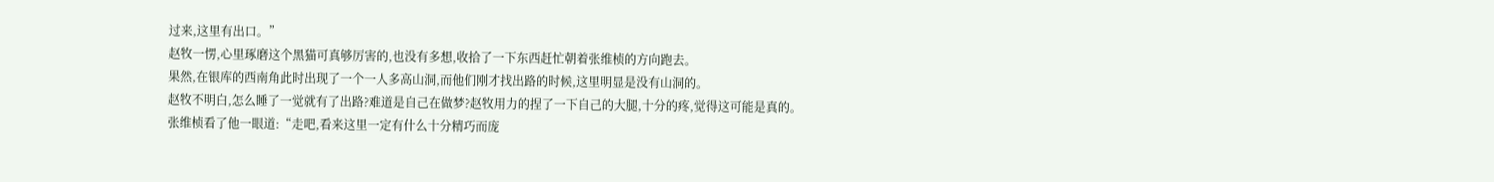过来,这里有出口。”
赵牧一愣,心里琢磨这个黑猫可真够厉害的,也没有多想,收拾了一下东西赶忙朝着张维桢的方向跑去。
果然,在银库的西南角此时出现了一个一人多高山洞,而他们刚才找出路的时候,这里明显是没有山洞的。
赵牧不明白,怎么睡了一觉就有了出路?难道是自己在做梦?赵牧用力的捏了一下自己的大腿,十分的疼,觉得这可能是真的。
张维桢看了他一眼道:“走吧,看来这里一定有什么十分精巧而庞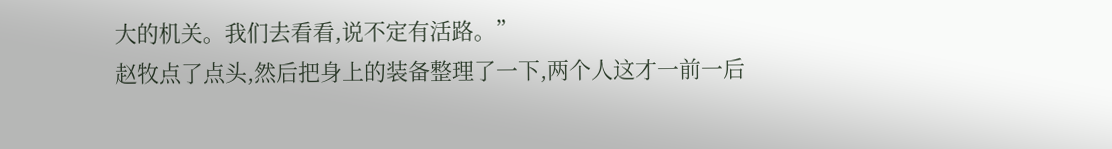大的机关。我们去看看,说不定有活路。”
赵牧点了点头,然后把身上的装备整理了一下,两个人这才一前一后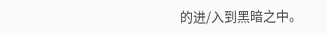的进/入到黑暗之中。